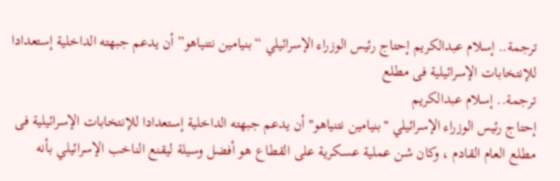ترجمة.. إسلام عبدالكريم إحتاج رئيس الوزراء الإسرائيلي “بنيامين نتنياهو” أن يدعم جبهته الداخلية إستعدادا للإنتخابات الإسرائيلية فى مطلع
ترجمة.. إسلام عبدالكريم
إحتاج رئيس الوزراء الإسرائيلي "بنيامين نتنياهو" أن يدعم جبهته الداخلية إستعدادا للإنتخابات الإسرائيلية فى مطلع العام القادم ، وكان شن عملية عسكرية على القطاع هو أفضل وسيلة ليقنع الناخب الإسرائيلي بأنه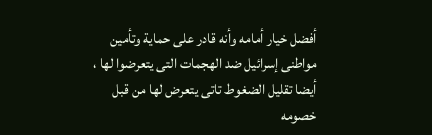أفضل خيار أمامه وأنه قادر على حماية وتأمين مواطنى إسرائيل ضد الهجمات التى يتعرضوا لها ، أيضا تقليل الضغوط تاتى يتعرض لها من قبل خصومه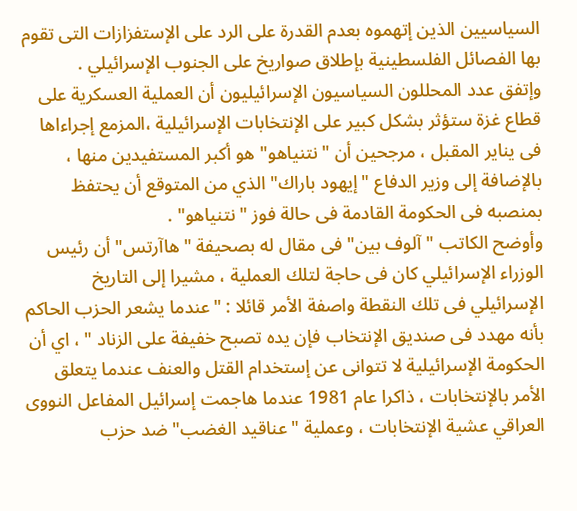السياسيين الذين إتهموه بعدم القدرة على الرد على الإستفزازات التى تقوم بها الفصائل الفلسطينية بإطلاق صواريخ على الجنوب الإسرائيلي .
وإتفق عدد المحللون السياسيون الإسرائيليون أن العملية العسكرية على قطاع غزة ستؤثر بشكل كبير على الإنتخابات الإسرائيلية ،المزمع إجراءاها فى يناير المقبل ، مرجحين أن "نتنياهو" هو أكبر المستفيدين منها ، بالإضافة إلى وزير الدفاع "إيهود باراك" الذي من المتوقع أن يحتفظ بمنصبه فى الحكومة القادمة فى حالة فوز "نتنياهو" .
وأوضح الكاتب "آلوف بين" فى مقال له بصحيفة "هاآرتس" أن رئيس الوزراء الإسرائيلي كان فى حاجة لتلك العملية ، مشيرا إلى التاريخ الإسرائيلي فى تلك النقطة واصفة الأمر قائلا : "عندما يشعر الحزب الحاكم بأنه مهدد فى صنديق الإنتخاب فإن يده تصبح خفيفة على الزناد " ، اي أن الحكومة الإسرائيلية لا تتوانى عن إستخدام القتل والعنف عندما يتعلق الأمر بالإنتخابات ، ذاكرا عام 1981 عندما هاجمت إسرائيل المفاعل النووى العراقي عشية الإنتخابات ، وعملية "عناقيد الغضب" ضد حزب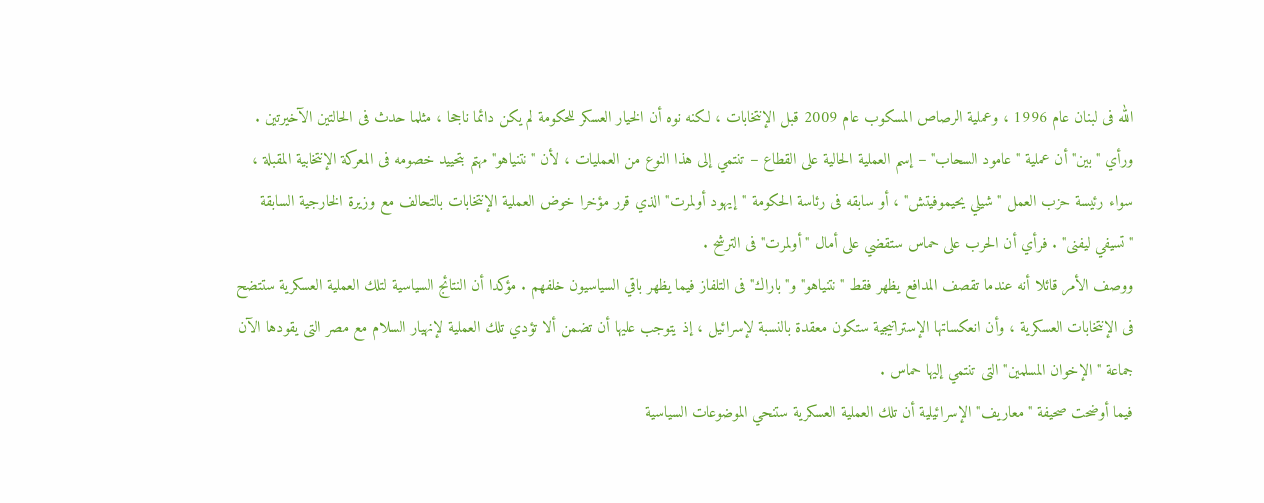الله فى لبنان عام 1996 ، وعملية الرصاص المسكوب عام 2009 قبل الإنتخابات ، لكنه نوه أن الخيار العسكر للحكومة لم يكن دائما ناجحا ، مثلما حدث فى الحالتين الآخيرتين .
ورأي "بين" أن عملية "عامود السحاب" – إسم العملية الحالية على القطاع – تنتمي إلى هذا النوع من العمليات ، لأن "نتنياهو" مهتم بتحييد خصومه فى المعركة الإنتخابية المقبلة ، سواء رئيسة حزب العمل "شيلي يحيموفيتش" ، أو سابقه فى رئاسة الحكومة "إيهود أولمرت" الذي قرر مؤخرا خوض العملية الإنتخابات بالتحالف مع وزيرة الخارجية السابقة "تسيفي ليفنى" . فرأي أن الحرب على حماس ستقضي على أمال "أولمرت" فى الترشح .
ووصف الأمر قائلا أنه عندما تقصف المدافع يظهر فقط "نتنياهو" و"باراك" فى التلفاز فيما يظهر باقي السياسيون خلفهم . مؤكدا أن النتائج السياسية لتلك العملية العسكرية ستتضح فى الإنتخابات العسكرية ، وأن انعكساتها الإستراتيجية ستكون معقدة بالنسبة لإسرائيل ، إذ يتوجب عليها أن تضمن ألا تؤدي تلك العملية لإنهيار السلام مع مصر التى يقودها الآن جماعة "الإخوان المسلمين" التى تنتمي إليها حماس .
فيما أوضحت صحيفة "معاريف" الإسرائيلية أن تلك العملية العسكرية ستنحي الموضوعات السياسية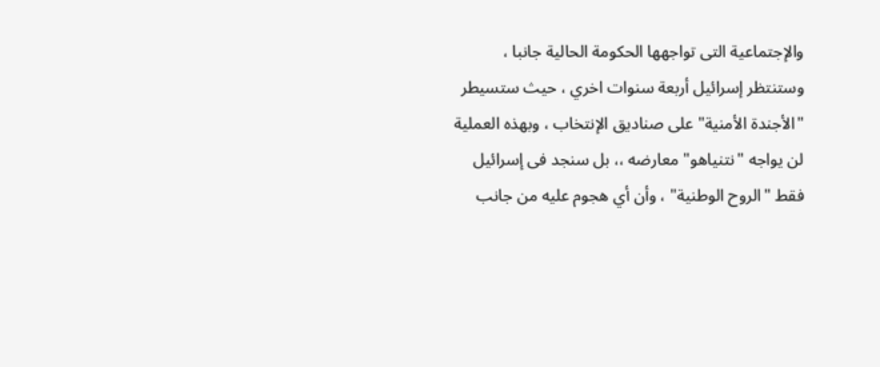والإجتماعية التى تواجهها الحكومة الحالية جانبا ، وستنتظر إسرائيل أربعة سنوات اخري ، حيث ستسيطر "الأجندة الأمنية" على صناديق الإنتخاب ، وبهذه العملية لن يواجه "نتنياهو" معارضه ،، بل سنجد فى إسرائيل فقط "الروح الوطنية" ، وأن أي هجوم عليه من جانب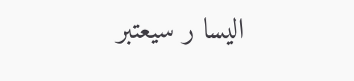اليسا ر سيعتبر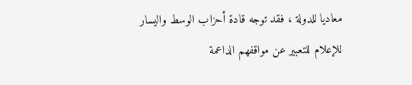معاديا للدولة ، فقد توجه قادة أحزاب الوسط واليسار للإعلام للتعبير عن مواقفهم الداعمة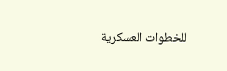للخطوات العسكرية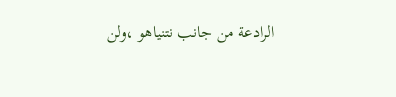الرادعة من جانب نتنياهو ،ولن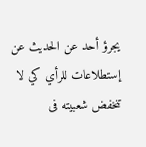يجرؤ أحد عن الحديث عن إستطلاعات للرأي كي لا تنخفض شعبيته فى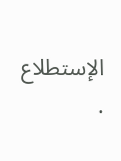الإستطلاع .